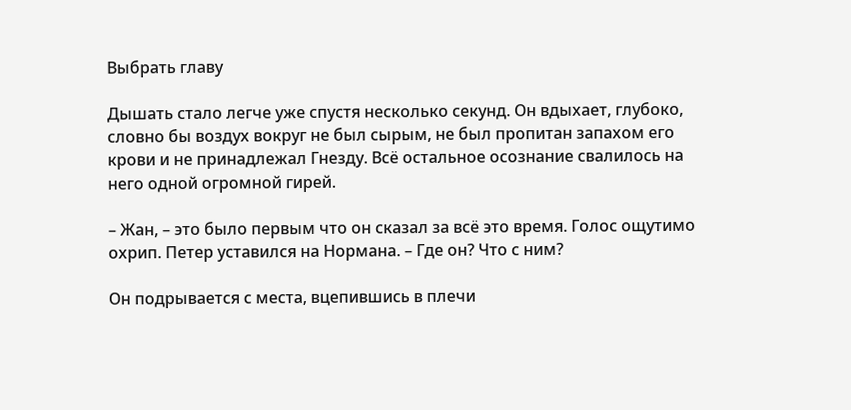Выбрать главу

Дышать стало легче уже спустя несколько секунд. Он вдыхает, глубоко, словно бы воздух вокруг не был сырым, не был пропитан запахом его крови и не принадлежал Гнезду. Всё остальное осознание свалилось на него одной огромной гирей.

– Жан, – это было первым что он сказал за всё это время. Голос ощутимо охрип. Петер уставился на Нормана. – Где он? Что с ним?

Он подрывается с места, вцепившись в плечи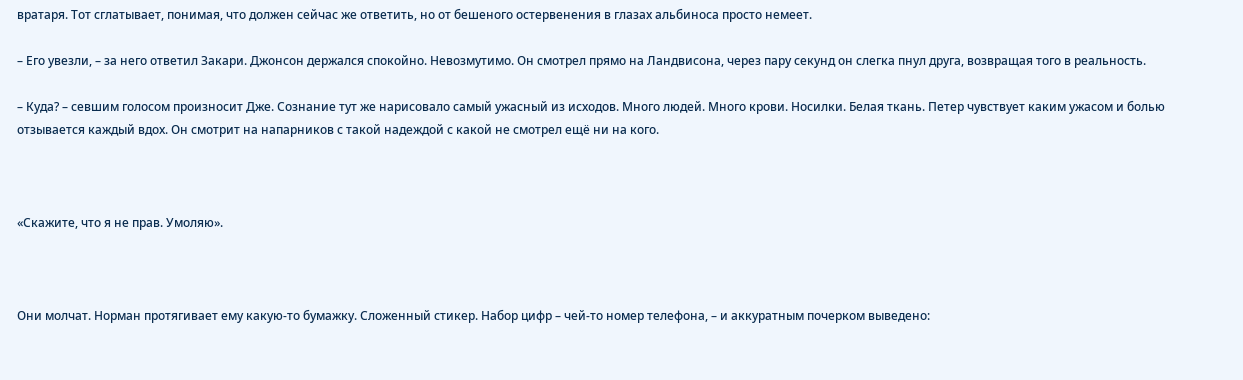вратаря. Тот сглатывает, понимая, что должен сейчас же ответить, но от бешеного остервенения в глазах альбиноса просто немеет.

– Его увезли, – за него ответил Закари. Джонсон держался спокойно. Невозмутимо. Он смотрел прямо на Ландвисона, через пару секунд он слегка пнул друга, возвращая того в реальность.

– Куда? – севшим голосом произносит Дже. Сознание тут же нарисовало самый ужасный из исходов. Много людей. Много крови. Носилки. Белая ткань. Петер чувствует каким ужасом и болью отзывается каждый вдох. Он смотрит на напарников с такой надеждой с какой не смотрел ещё ни на кого.



«Скажите, что я не прав. Умоляю».



Они молчат. Норман протягивает ему какую-то бумажку. Сложенный стикер. Набор цифр – чей-то номер телефона, – и аккуратным почерком выведено: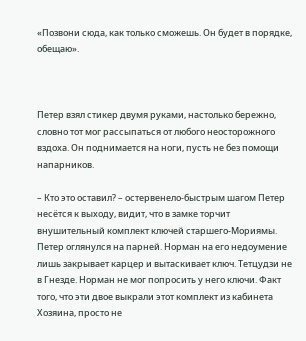«Позвони сюда, как только сможешь. Он будет в порядке, обещаю».



Петер взял стикер двумя руками, настолько бережно, словно тот мог рассыпаться от любого неосторожного вздоха. Он поднимается на ноги, пусть не без помощи напарников.

– Кто это оставил? – остервенело-быстрым шагом Петер несётся к выходу, видит, что в замке торчит внушительный комплект ключей старшего-Мориямы. Петер оглянулся на парней. Норман на его недоумение лишь закрывает карцер и вытаскивает ключ. Тетцудзи не в Гнезде. Норман не мог попросить у него ключи. Факт того, что эти двое выкрали этот комплект из кабинета Хозяина, просто не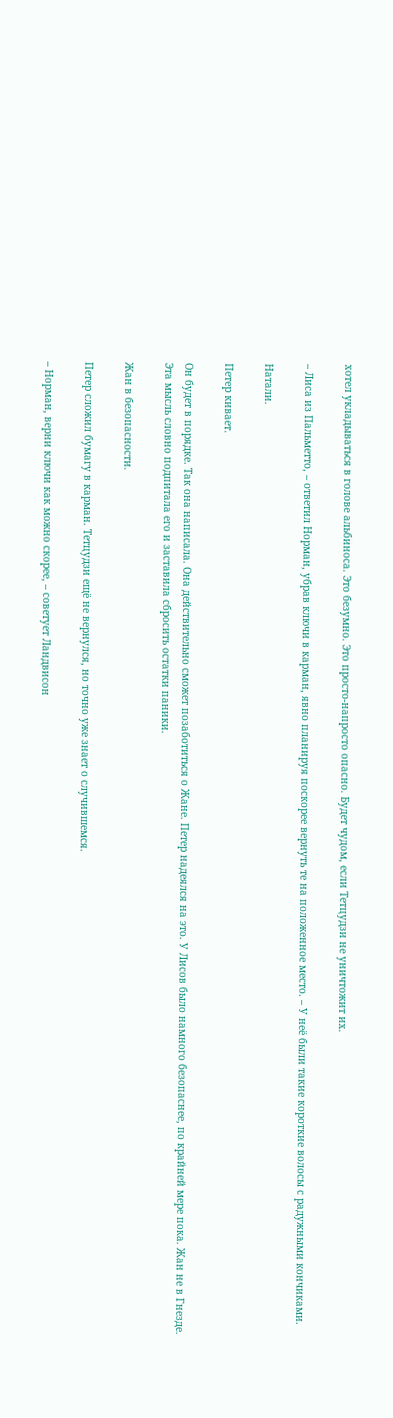хотел укладываться в голове альбиноса. Это безумно. Это просто-напросто опасно. Будет чудом, если Тетцудзи не уничтожит их.

– Лиса из Пальметто, – ответил Норман, убрав ключи в карман, явно планируя поскорее вернуть те на положенное место. – У неё были такие короткие волосы с радужными кончиками.

Натали.

Петер кивает.

Он будет в порядке. Так она написала. Она действительно сможет позаботиться о Жане. Петер надеялся на это. У Лисов было намного безопаснее, по крайней мере пока. Жан не в Гнезде. Эта мысль словно подпитала его и заставила сбросить остатки паники.

Жан в безопасности.

Петер сложил бумагу в карман. Тетцудзи ещё не вернулся, но точно уже знает о случившемся.

– Норман, верни ключи как можно скорее, – советует Ландвисон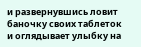и развернувшись ловит баночку своих таблеток и оглядывает улыбку на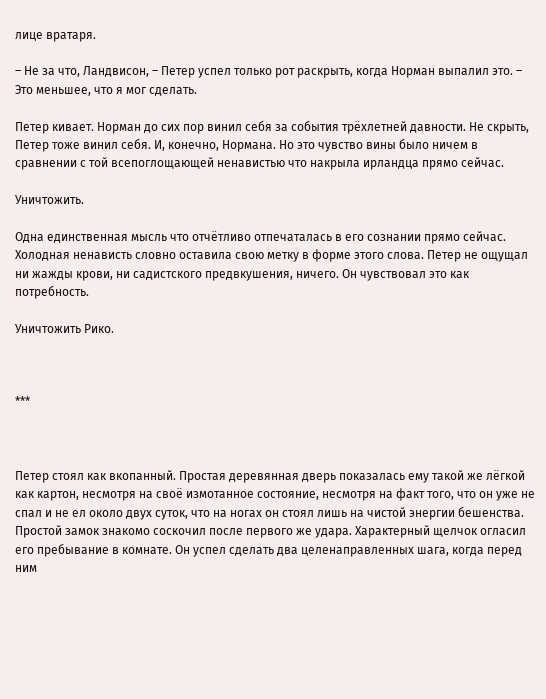лице вратаря.

– Не за что, Ландвисон, – Петер успел только рот раскрыть, когда Норман выпалил это. – Это меньшее, что я мог сделать.

Петер кивает. Норман до сих пор винил себя за события трёхлетней давности. Не скрыть, Петер тоже винил себя. И, конечно, Нормана. Но это чувство вины было ничем в сравнении с той всепоглощающей ненавистью что накрыла ирландца прямо сейчас.

Уничтожить.

Одна единственная мысль что отчётливо отпечаталась в его сознании прямо сейчас. Холодная ненависть словно оставила свою метку в форме этого слова. Петер не ощущал ни жажды крови, ни садистского предвкушения, ничего. Он чувствовал это как потребность.

Уничтожить Рико.



***



Петер стоял как вкопанный. Простая деревянная дверь показалась ему такой же лёгкой как картон, несмотря на своё измотанное состояние, несмотря на факт того, что он уже не спал и не ел около двух суток, что на ногах он стоял лишь на чистой энергии бешенства. Простой замок знакомо соскочил после первого же удара. Характерный щелчок огласил его пребывание в комнате. Он успел сделать два целенаправленных шага, когда перед ним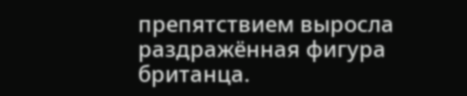препятствием выросла раздражённая фигура британца.